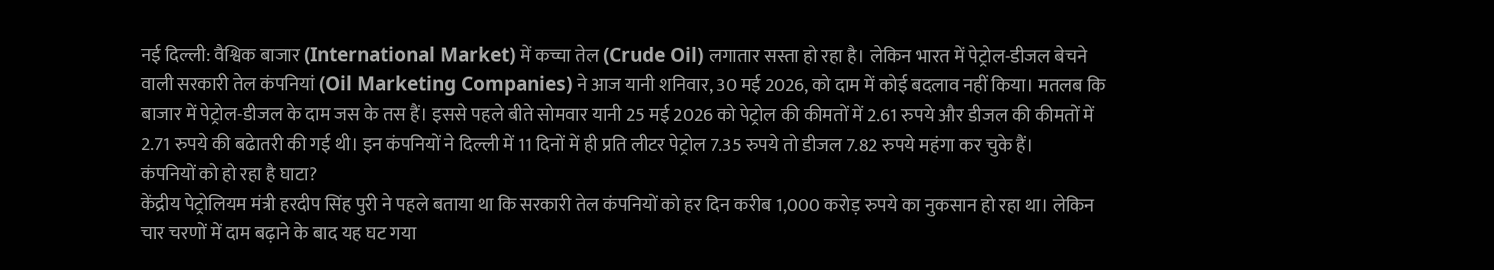नई दिल्ली: वैश्विक बाजार (International Market) में कच्चा तेल (Crude Oil) लगातार सस्ता हो रहा है। लेकिन भारत में पेट्रोल-डीजल बेचने वाली सरकारी तेल कंपनियां (Oil Marketing Companies) ने आज यानी शनिवार, 30 मई 2026, को दाम में कोई बदलाव नहीं किया। मतलब कि बाजार में पेट्रोल-डीजल के दाम जस के तस हैं। इससे पहले बीते सोमवार यानी 25 मई 2026 को पेट्रोल की कीमतों में 2.61 रुपये और डीजल की कीमतों में 2.71 रुपये की बढेातरी की गई थी। इन कंपनियों ने दिल्ली में 11 दिनों में ही प्रति लीटर पेट्रोल 7.35 रुपये तो डीजल 7.82 रुपये महंगा कर चुके हैं।
कंपनियों को हो रहा है घाटा?
केंद्रीय पेट्रोलियम मंत्री हरदीप सिंह पुरी ने पहले बताया था कि सरकारी तेल कंपनियों को हर दिन करीब 1,000 करोड़ रुपये का नुकसान हो रहा था। लेकिन चार चरणों में दाम बढ़ाने के बाद यह घट गया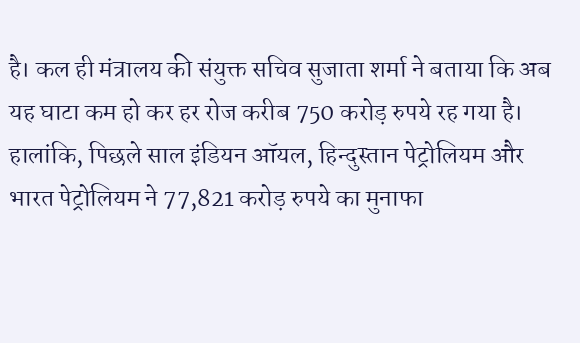है। कल ही मंत्रालय की संयुक्त सचिव सुजाता शर्मा ने बताया कि अब यह घाटा कम हो कर हर रोज करीब 750 करोड़ रुपये रह गया है। हालांकि, पिछले साल इंडियन ऑयल, हिन्दुस्तान पेट्रोलियम और भारत पेट्रोलियम ने 77,821 करोड़ रुपये का मुनाफा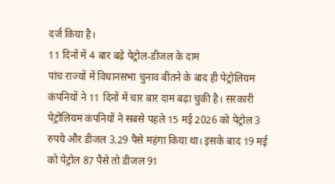दर्ज किया है।
11 दिनों में 4 बार बढ़े पेट्रोल-डीजल के दाम
पांच राज्यों में विधानसभा चुनाव बीतने के बाद ही पेट्रोलियम कंपनियों ने 11 दिनों में चार बार दाम बढ़ा चुकी है। सरकारी पेट्रोलियम कंपनियों ने सबसे पहले 15 मई 2026 को पेट्रोल 3 रुपये और डीजल 3.29 पैसे महंगा किया था। इसके बाद 19 मई को पेट्रोल 87 पैसे तो डीजल 91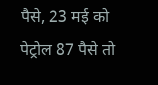पैसे, 23 मई को पेट्रोल 87 पैसे तो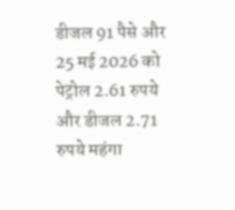डीजल 91 पैसे और 25 मई 2026 को पेट्रोल 2.61 रुपये और डीजल 2.71 रुपये महंगा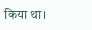किया था।